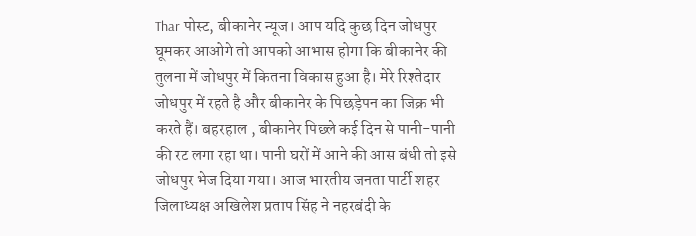Thar पोस्ट, बीकानेर न्यूज। आप यदि कुछ दिन जोधपुर घूमकर आओगे तो आपको आभास होगा कि बीकानेर की तुलना में जोधपुर में कितना विकास हुआ है। मेरे रिश्तेदार जोधपुर में रहते है और बीकानेर के पिछड़ेपन का जिक्र भी करते हैं। बहरहाल , बीकानेर पिछ्ले कई दिन से पानी-पानी की रट लगा रहा था। पानी घरों में आने की आस बंधी तो इसे जोधपुर भेज दिया गया। आज भारतीय जनता पार्टी शहर जिलाध्यक्ष अखिलेश प्रताप सिंह ने नहरबंदी के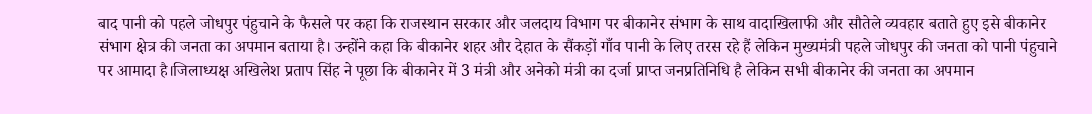बाद पानी को पहले जोधपुर पंहुचाने के फैसले पर कहा कि राजस्थान सरकार और जलदाय विभाग पर बीकानेर संभाग के साथ वादाखिलाफी और सौतेले व्यवहार बताते हुए इसे बीकानेर संभाग क्षेत्र की जनता का अपमान बताया है। उन्होंने कहा कि बीकानेर शहर और देहात के सैंकड़ों गाँव पानी के लिए तरस रहे हैं लेकिन मुख्यमंत्री पहले जोधपुर की जनता को पानी पंहुचाने पर आमादा है।जिलाध्यक्ष अखिलेश प्रताप सिंह ने पूछा कि बीकानेर में 3 मंत्री और अनेको मंत्री का दर्जा प्राप्त जनप्रतिनिधि है लेकिन सभी बीकानेर की जनता का अपमान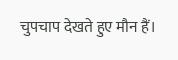चुपचाप देखते हुए मौन हैं।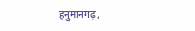हनुमानगढ़,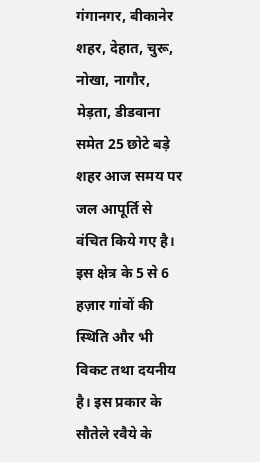गंगानगर, बीकानेर शहर, देहात, चुरू, नोखा, नागौर, मेड़ता, डीडवाना समेत 25 छोटे बड़े शहर आज समय पर जल आपूर्ति से वंचित किये गए है। इस क्षेत्र के 5 से 6 हज़ार गांवों की स्थिति और भी विकट तथा दयनीय है। इस प्रकार के सौतेले रवैये के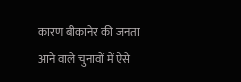कारण बीकानेर की जनता आने वाले चुनावों में ऐसे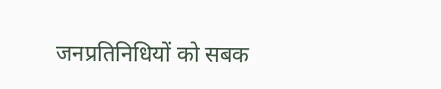जनप्रतिनिधियों को सबक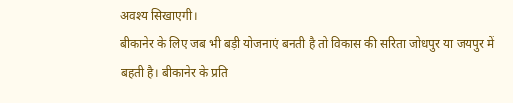अवश्य सिखाएगी।
बीकानेर के लिए जब भी बड़ी योजनाएं बनती है तो विकास की सरिता जोधपुर या जयपुर में बहती है। बीकानेर के प्रति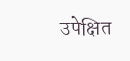उपेक्षित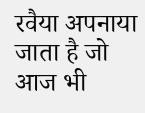रवैया अपनाया जाता है जो आज भी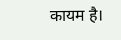कायम है।